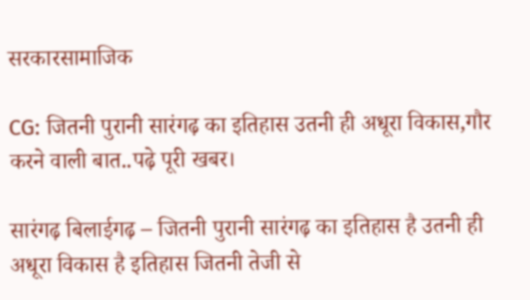सरकारसामाजिक

CG: जितनी पुरानी सारंगढ़ का इतिहास उतनी ही अधूरा विकास,गौर करने वाली बात..पढ़े पूरी खबर।

सारंगढ़ बिलाईगढ़ – जितनी पुरानी सारंगढ़ का इतिहास है उतनी ही अधूरा विकास है इतिहास जितनी तेजी से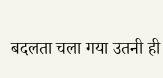बदलता चला गया उतनी ही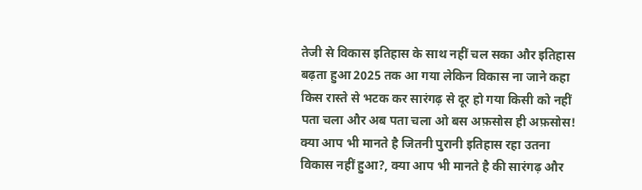तेजी से विकास इतिहास के साथ नहीं चल सका और इतिहास बढ़ता हुआ 2025 तक आ गया लेकिन विकास ना जाने कहा किस रास्ते से भटक कर सारंगढ़ से दूर हो गया किसी को नहीं पता चला और अब पता चला ओ बस अफ़सोस ही अफ़सोस! क्या आप भी मानते है जितनी पुरानी इतिहास रहा उतना विकास नहीं हुआ?, क्या आप भी मानते है की सारंगढ़ और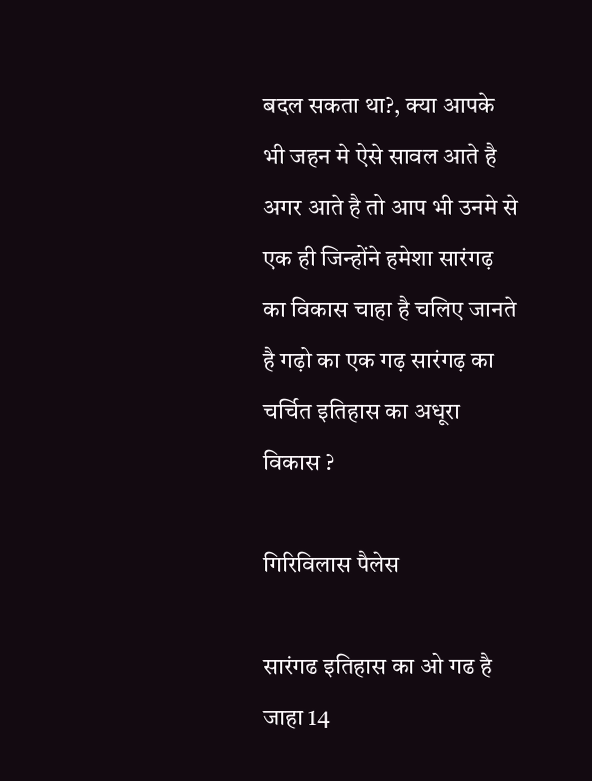बदल सकता था?, क्या आपके भी जहन मे ऐसे सावल आते है अगर आते है तो आप भी उनमे से एक ही जिन्होंने हमेशा सारंगढ़ का विकास चाहा है चलिए जानते है गढ़ो का एक गढ़ सारंगढ़ का चर्चित इतिहास का अधूरा विकास ?

गिरिविलास पैलेस

सारंगढ इतिहास का ओ गढ है जाहा 14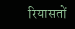रियासतों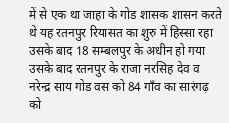में से एक था जाहा के गोड शासक शासन करते थे यह रतनपुर रियासत का शुरु में हिस्सा रहा उसके बाद 18 सम्बलपुर के अधीन हो गया उसके बाद रतनपुर के राजा नरसिह देव व नरेन्द्र साय गोड वस को 84 गाँव का सारंगढ़ को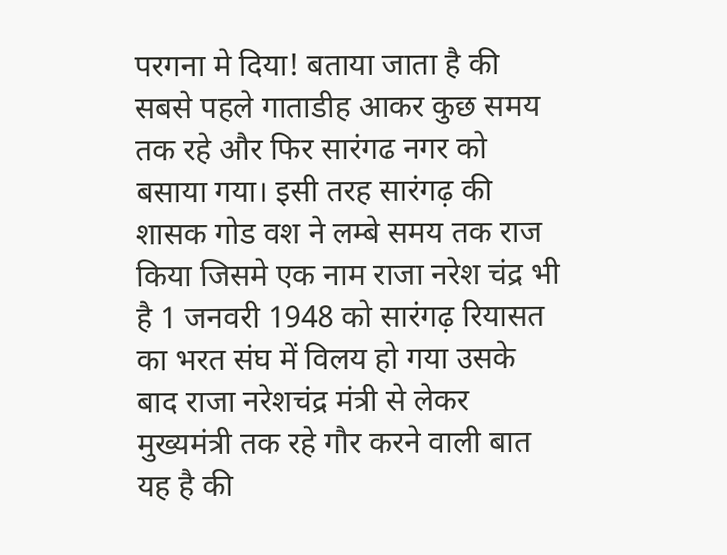परगना मे दिया! बताया जाता है की सबसे पहले गाताडीह आकर कुछ समय तक रहे और फिर सारंगढ नगर को बसाया गया। इसी तरह सारंगढ़ की शासक गोड वश ने लम्बे समय तक राज किया जिसमे एक नाम राजा नरेश चंद्र भी है 1 जनवरी 1948 को सारंगढ़ रियासत का भरत संघ में विलय हो गया उसके बाद राजा नरेशचंद्र मंत्री से लेकर मुख्यमंत्री तक रहे गौर करने वाली बात यह है की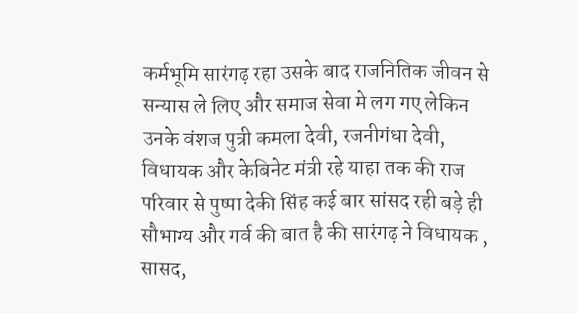कर्मभूमि सारंगढ़ रहा उसके बाद राजनितिक जीवन से सन्यास ले लिए और समाज सेवा मे लग गए लेकिन उनके वंशज पुत्री कमला देवी, रजनीगंधा देवी, विधायक और केबिनेट मंत्री रहे याहा तक की राज परिवार से पुष्पा देकी सिंह कई बार सांसद रही बड़े ही सौभाग्य और गर्व की बात है की सारंगढ़ ने विधायक , सासद,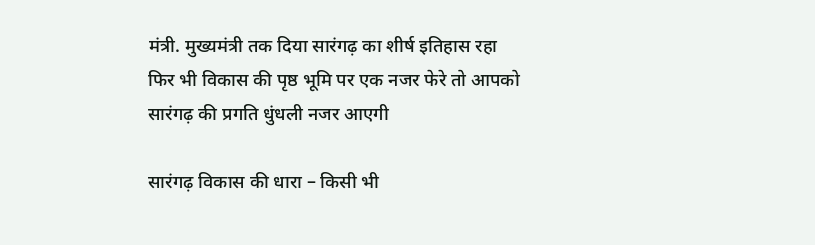मंत्री. मुख्यमंत्री तक दिया सारंगढ़ का शीर्ष इतिहास रहा फिर भी विकास की पृष्ठ भूमि पर एक नजर फेरे तो आपको सारंगढ़ की प्रगति धुंधली नजर आएगी

सारंगढ़ विकास की धारा – किसी भी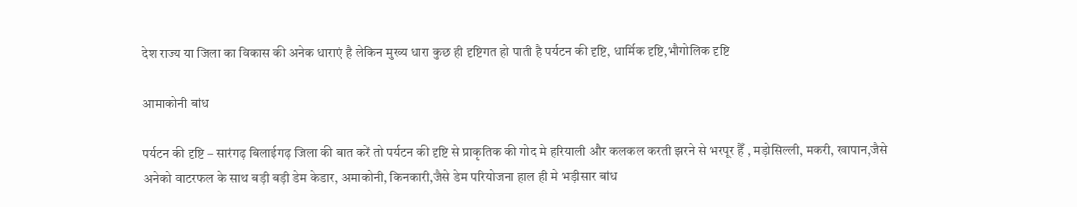देश राज्य या जिला का विकास की अनेक धाराएं है लेकिन मुख्य धारा कुछ ही दृष्टिगत हो पाती है पर्यटन की दृष्टि, धार्मिक दृष्टि,भौगोलिक दृष्टि

आमाकोनी बांध

पर्यटन की दृष्टि – सारंगढ़ बिलाईगढ़ जिला की बात करें तो पर्यटन की दृष्टि से प्राकृतिक की गोद मे हरियाली और कलकल करती झरने से भरपूर हैँ , मड़ोसिल्ली, मकरी, खापान,जैसे अनेको वाटरफल के साथ बड़ी बड़ी डेम केडार, अमाकोनी, किनकारी,जैसे डेम परियोजना हाल ही मे भड़ीसार बांध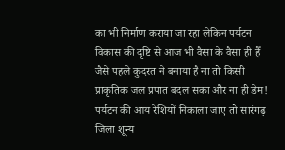का भी निर्माण कराया जा रहा लेकिन पर्यटन विकास की दृष्टि से आज भी वैसा के वैसा ही हैँ जैसे पहले कुदरत ने बनाया है ना तो किसी प्राकृतिक जल प्रपात बदल सका और ना ही डेम! पर्यटन की आय रेशियों निकाला जाए तो सारंगढ़ जिला शून्य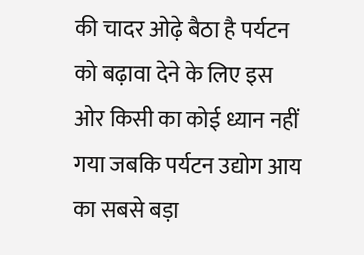की चादर ओढ़े बैठा है पर्यटन को बढ़ावा देने के लिए इस ओर किसी का कोई ध्यान नहीं गया जबकि पर्यटन उद्योग आय का सबसे बड़ा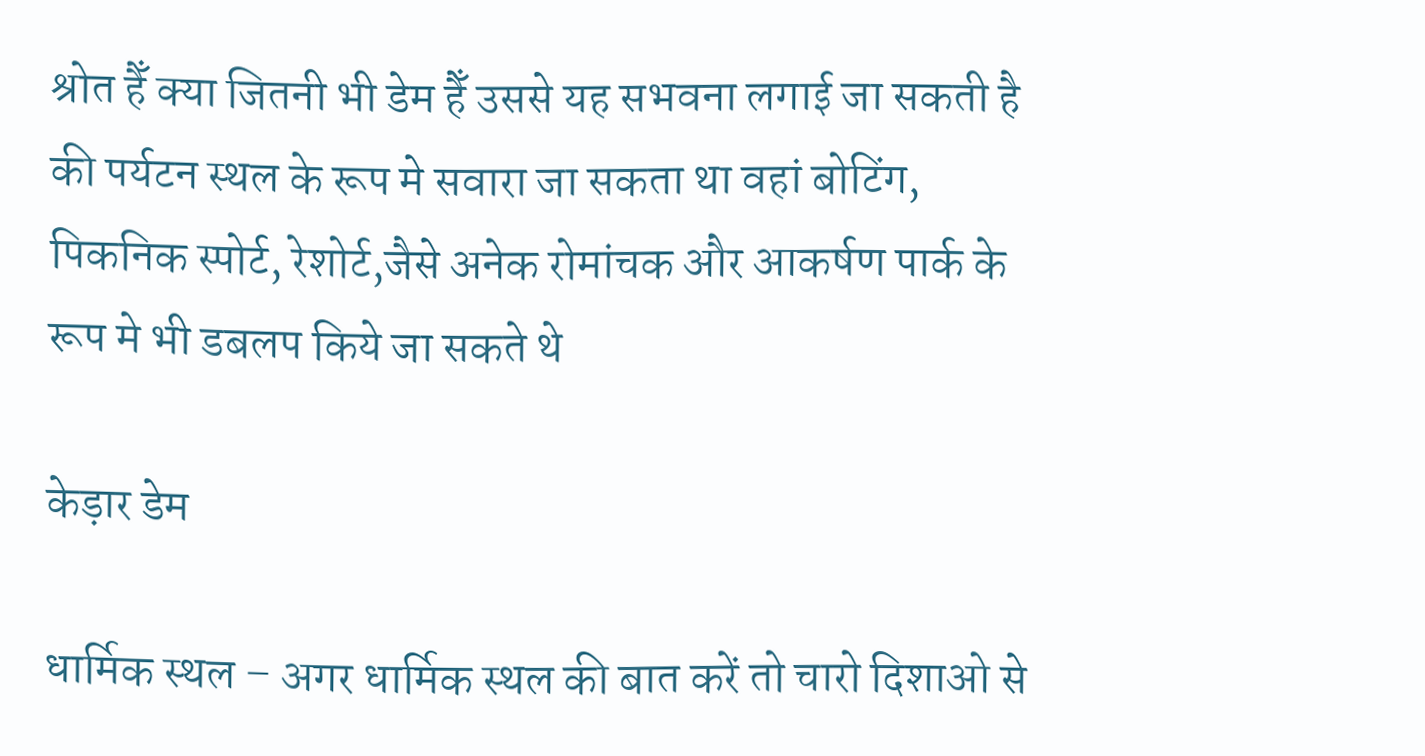श्रोत हैँ क्या जितनी भी डेम हैँ उससे यह सभवना लगाई जा सकती है की पर्यटन स्थल के रूप मे सवारा जा सकता था वहां बोटिंग, पिकनिक स्पोर्ट, रेशोर्ट,जैसे अनेक रोमांचक और आकर्षण पार्क के रूप मे भी डबलप किये जा सकते थे

केड़ार डेम

धार्मिक स्थल – अगर धार्मिक स्थल की बात करें तो चारो दिशाओ से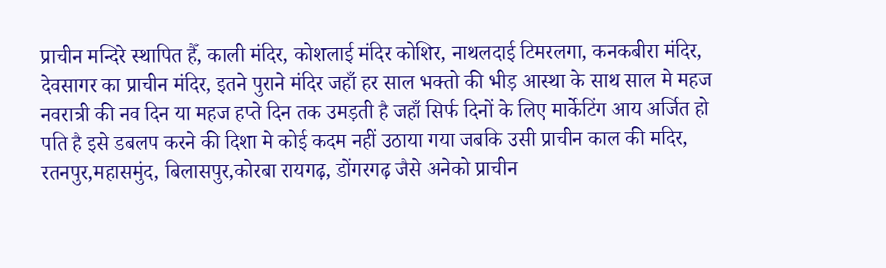प्राचीन मन्दिरे स्थापित हैँ, काली मंदिर, कोशलाई मंदिर कोशिर, नाथलदाई टिमरलगा, कनकबीरा मंदिर, देवसागर का प्राचीन मंदिर, इतने पुराने मंदिर जहाँ हर साल भक्तो की भीड़ आस्था के साथ साल मे महज नवरात्री की नव दिन या महज हप्ते दिन तक उमड़ती है जहाँ सिर्फ दिनों के लिए मार्केटिंग आय अर्जित हो पति है इसे डबलप करने की दिशा मे कोई कदम नहीं उठाया गया जबकि उसी प्राचीन काल की मदिर, रतनपुर,महासमुंद, बिलासपुर,कोरबा रायगढ़, डोंगरगढ़ जैसे अनेको प्राचीन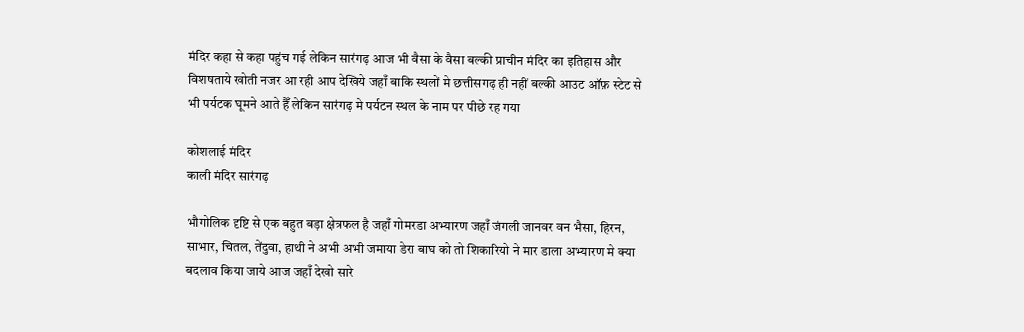मंदिर कहा से कहा पहुंच गई लेकिन सारंगढ़ आज भी वैसा के वैसा बल्की प्राचीन मंदिर का इतिहास और विशषताये खोती नजर आ रही आप देखिये जहाँ बाकि स्थलों मे छत्तीसगढ़ ही नहीं बल्की आउट ऑफ़ स्टेट से भी पर्यटक घूमने आते हैँ लेकिन सारंगढ़ मे पर्यटन स्थल के नाम पर पीछे रह गया

कोशलाई मंदिर
काली मंदिर सारंगढ़

भौगोलिक दृष्टि से एक बहुत बड़ा क्षेत्रफल है जहाँ गोमरडा अभ्यारण जहाँ जंगली जानवर वन भैसा, हिरन, साभार, चितल, तेंदुवा, हाथी ने अभी अभी जमाया डेरा बाघ को तो शिकारियो ने मार डाला अभ्यारण मे क्या बदलाव किया जाये आज जहाँ देखो सारे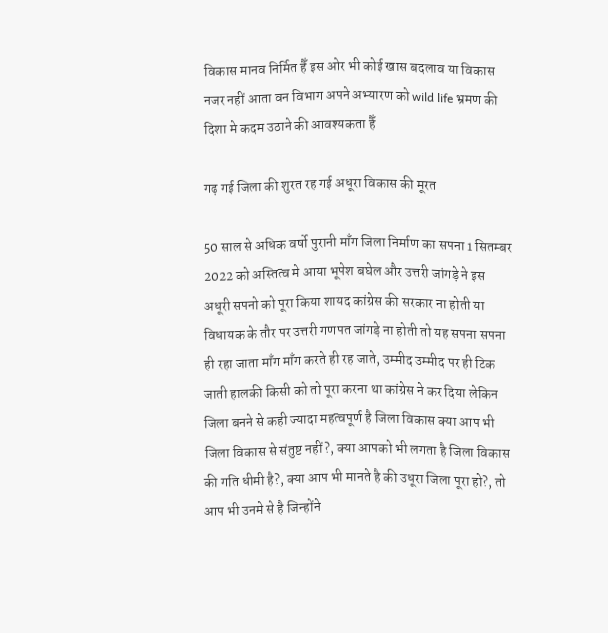विकास मानव निर्मित हैँ इस ओर भी कोई खास बदलाव या विकास नजर नहीं आता वन विभाग अपने अभ्यारण को wild life भ्रमण की दिशा मे कदम उठाने की आवश्यकता हैँ

गढ़ गई जिला की शुरत रह गई अधूरा विकास की मूरत

50 साल से अधिक वर्षो पुरानी माँग जिला निर्माण का सपना 1 सितम्बर 2022 को अस्तित्व मे आया भूपेश बघेल और उत्तरी जांगड़े ने इस अधूरी सपनो को पूरा किया शायद कांग्रेस की सरकार ना होती या विधायक के तौर पर उत्तरी गणपत जांगड़े ना होती तो यह सपना सपना ही रहा जाता माँग माँग करते ही रह जाते, उम्मीद उम्मीद पर ही टिक जाती हालकी किसी को तो पूरा करना था कांग्रेस ने कर दिया लेकिन जिला बनने से कही ज्यादा महत्वपूर्ण है जिला विकास क्या आप भी जिला विकास से संतुष्ट नहीं?, क्या आपको भी लगता है जिला विकास की गति धीमी है?, क्या आप भी मानते है की उधूरा जिला पूरा हो?, तो आप भी उनमे से है जिन्होंने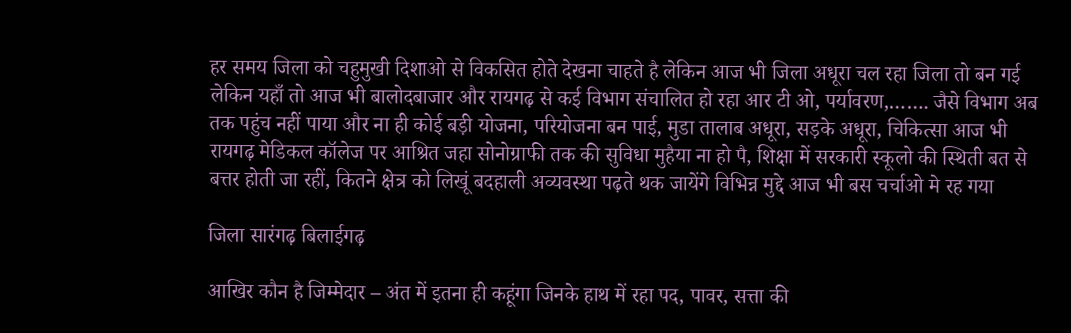हर समय जिला को चहुमुखी दिशाओ से विकसित होते देखना चाहते है लेकिन आज भी जिला अधूरा चल रहा जिला तो बन गई लेकिन यहाँ तो आज भी बालोदबाजार और रायगढ़ से कई विभाग संचालित हो रहा आर टी ओ, पर्यावरण,……. जैसे विभाग अब तक पहुंच नहीं पाया और ना ही कोई बड़ी योजना, परियोजना बन पाई, मुडा तालाब अधूरा, सड़के अधूरा, चिकित्सा आज भी रायगढ़ मेडिकल कॉलेज पर आश्रित जहा सोनोग्राफी तक की सुविधा मुहैया ना हो पै, शिक्षा में सरकारी स्कूलो की स्थिती बत से बत्तर होती जा रहीं, कितने क्षेत्र को लिखूं बदहाली अव्यवस्था पढ़ते थक जायेंगे विभिन्न मुद्दे आज भी बस चर्चाओ मे रह गया

जिला सारंगढ़ बिलाईगढ़

आखिर कौन है जिम्मेदार – अंत में इतना ही कहूंगा जिनके हाथ में रहा पद, पावर, सत्ता की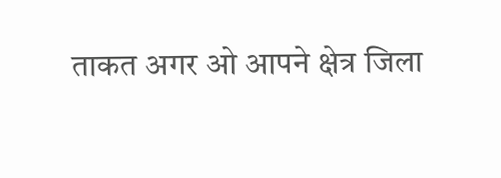ताकत अगर ओ आपने क्षेत्र जिला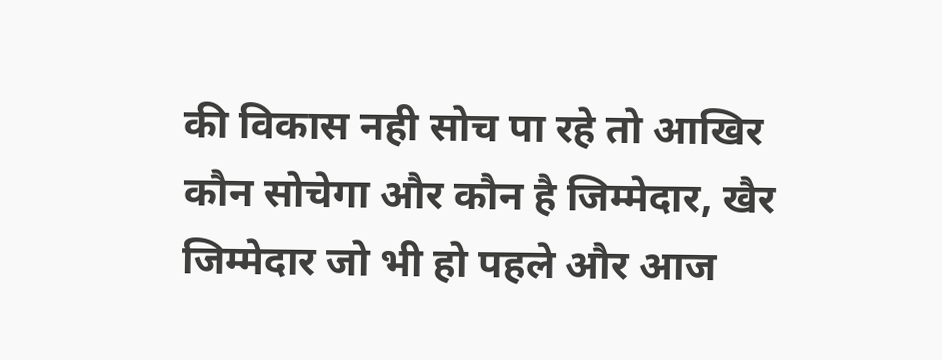की विकास नही सोच पा रहे तो आखिर कौन सोचेगा और कौन है जिम्मेदार, खैर जिम्मेदार जो भी हो पहले और आज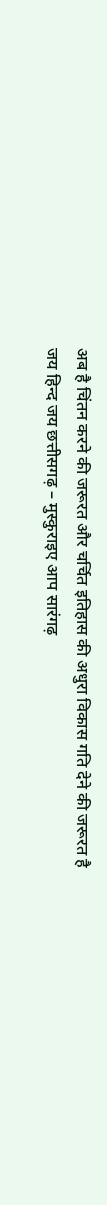अब है चिंतन करने की जरूरत और चर्चित इतिहास की अधुरा विकास गति देने की जरूरत है जय हिन्द जय छत्तीसगढ़ – मुस्कुराइए आप सारंगढ़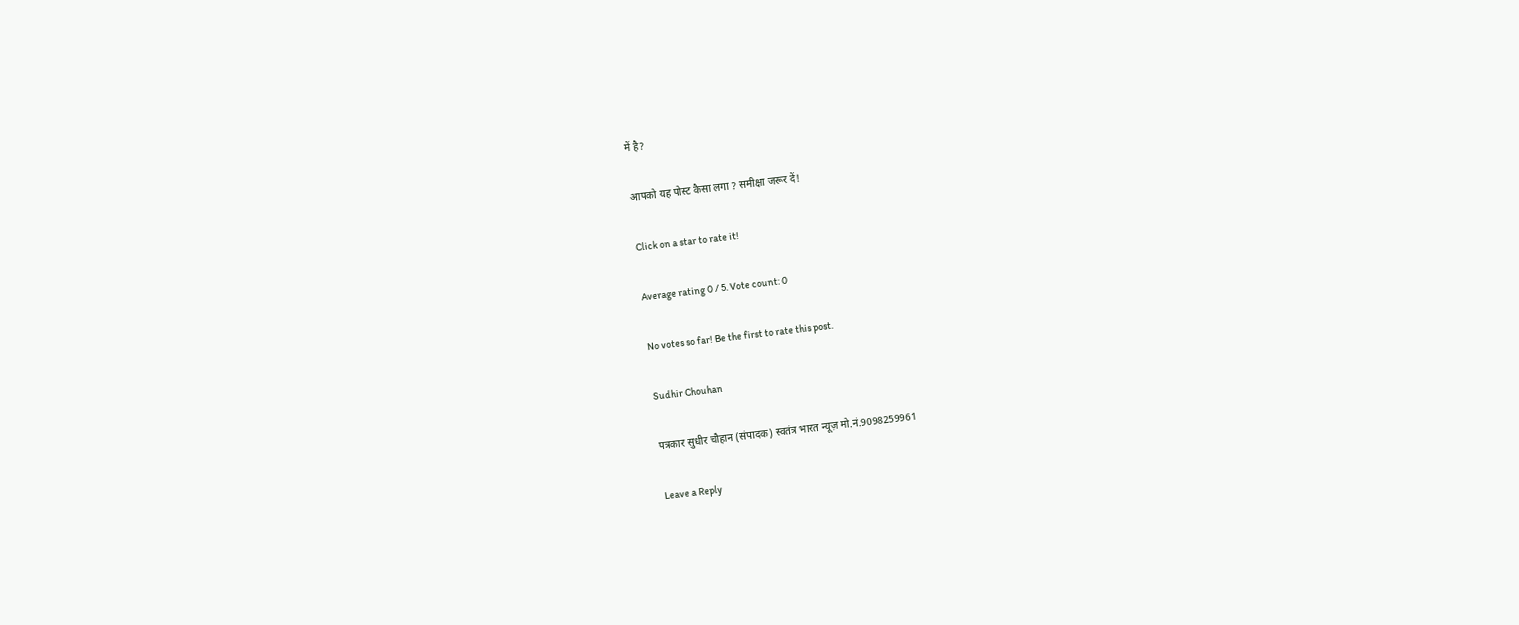में है?

आपको यह पोस्ट कैसा लगा ? समीक्षा जरूर दें!

Click on a star to rate it!

Average rating 0 / 5. Vote count: 0

No votes so far! Be the first to rate this post.

Sudhir Chouhan

पत्रकार सुधीर चौहान (संपादक) स्वतंत्र भारत न्यूज़ मो.नं.9098259961

Leave a Reply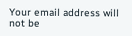Your email address will not be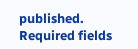published. Required fields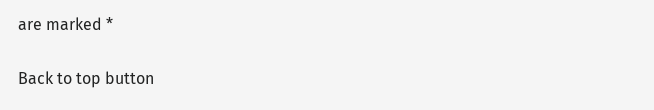are marked *

Back to top button